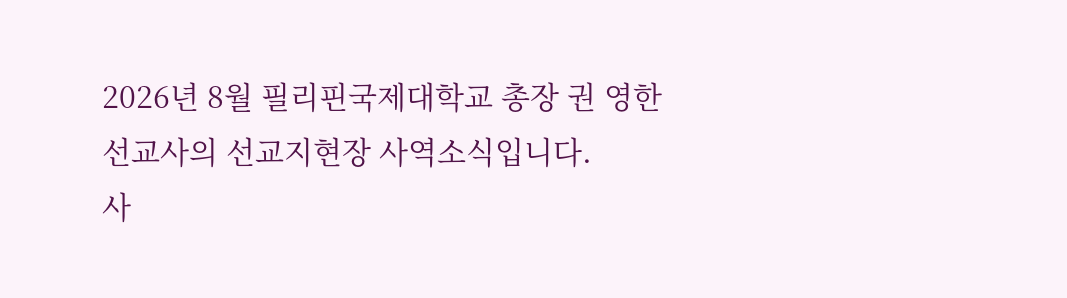2026년 8월 필리핀국제대학교 총장 권 영한 선교사의 선교지현장 사역소식입니다.
사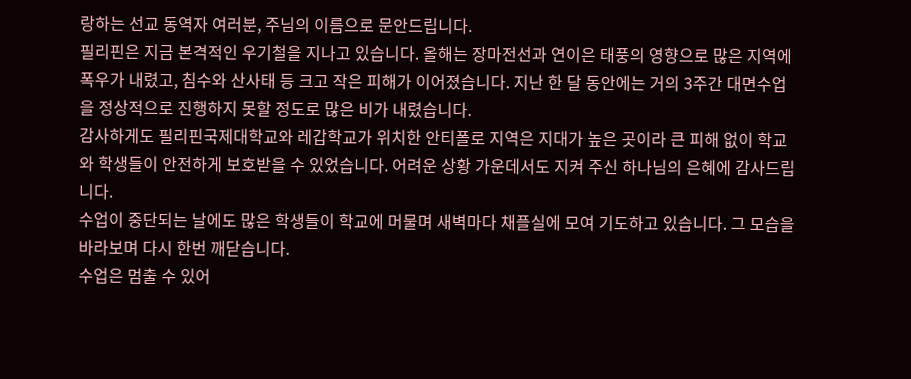랑하는 선교 동역자 여러분, 주님의 이름으로 문안드립니다.
필리핀은 지금 본격적인 우기철을 지나고 있습니다. 올해는 장마전선과 연이은 태풍의 영향으로 많은 지역에 폭우가 내렸고, 침수와 산사태 등 크고 작은 피해가 이어졌습니다. 지난 한 달 동안에는 거의 3주간 대면수업을 정상적으로 진행하지 못할 정도로 많은 비가 내렸습니다.
감사하게도 필리핀국제대학교와 레갑학교가 위치한 안티폴로 지역은 지대가 높은 곳이라 큰 피해 없이 학교와 학생들이 안전하게 보호받을 수 있었습니다. 어려운 상황 가운데서도 지켜 주신 하나님의 은혜에 감사드립니다.
수업이 중단되는 날에도 많은 학생들이 학교에 머물며 새벽마다 채플실에 모여 기도하고 있습니다. 그 모습을 바라보며 다시 한번 깨닫습니다.
수업은 멈출 수 있어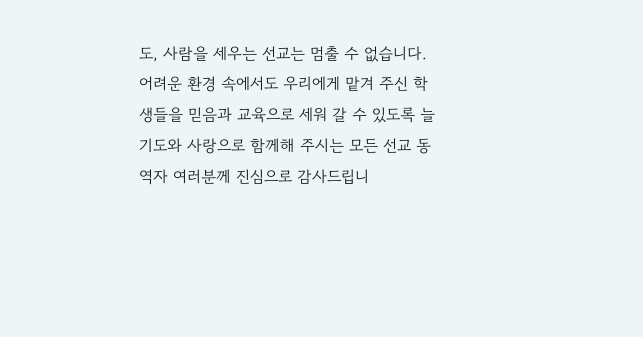도, 사람을 세우는 선교는 멈출 수 없습니다.
어려운 환경 속에서도 우리에게 맡겨 주신 학생들을 믿음과 교육으로 세워 갈 수 있도록 늘 기도와 사랑으로 함께해 주시는 모든 선교 동역자 여러분께 진심으로 감사드립니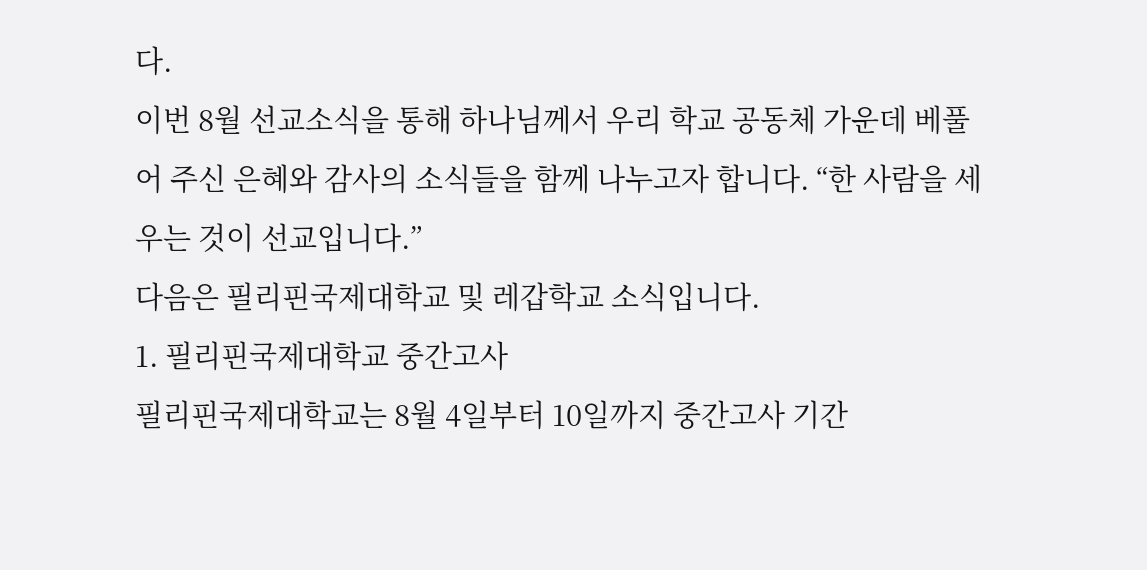다.
이번 8월 선교소식을 통해 하나님께서 우리 학교 공동체 가운데 베풀어 주신 은혜와 감사의 소식들을 함께 나누고자 합니다. “한 사람을 세우는 것이 선교입니다.”
다음은 필리핀국제대학교 및 레갑학교 소식입니다.
1. 필리핀국제대학교 중간고사
필리핀국제대학교는 8월 4일부터 10일까지 중간고사 기간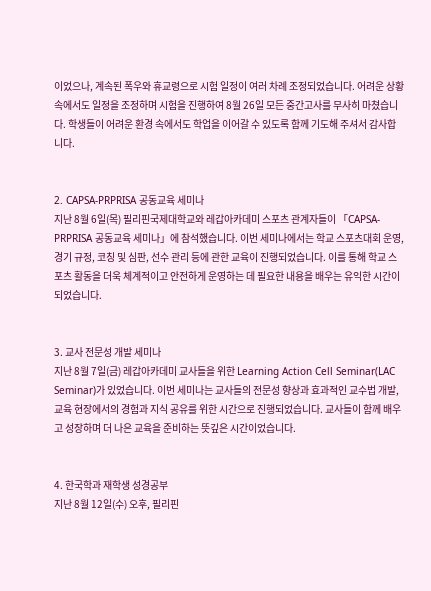이었으나, 계속된 폭우와 휴교령으로 시험 일정이 여러 차례 조정되었습니다. 어려운 상황 속에서도 일정을 조정하며 시험을 진행하여 8월 26일 모든 중간고사를 무사히 마쳤습니다. 학생들이 어려운 환경 속에서도 학업을 이어갈 수 있도록 함께 기도해 주셔서 감사합니다.


2. CAPSA-PRPRISA 공동교육 세미나
지난 8월 6일(목) 필리핀국제대학교와 레갑아카데미 스포츠 관계자들이 「CAPSA-PRPRISA 공동교육 세미나」에 참석했습니다. 이번 세미나에서는 학교 스포츠대회 운영, 경기 규정, 코칭 및 심판, 선수 관리 등에 관한 교육이 진행되었습니다. 이를 통해 학교 스포츠 활동을 더욱 체계적이고 안전하게 운영하는 데 필요한 내용을 배우는 유익한 시간이 되었습니다.


3. 교사 전문성 개발 세미나
지난 8월 7일(금) 레갑아카데미 교사들을 위한 Learning Action Cell Seminar(LAC Seminar)가 있었습니다. 이번 세미나는 교사들의 전문성 향상과 효과적인 교수법 개발, 교육 현장에서의 경험과 지식 공유를 위한 시간으로 진행되었습니다. 교사들이 함께 배우고 성장하며 더 나은 교육을 준비하는 뜻깊은 시간이었습니다.


4. 한국학과 재학생 성경공부
지난 8월 12일(수) 오후, 필리핀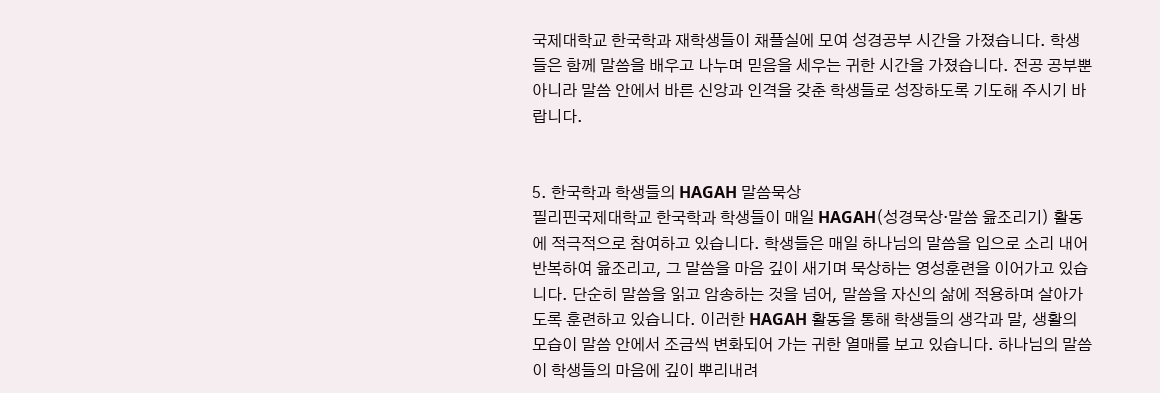국제대학교 한국학과 재학생들이 채플실에 모여 성경공부 시간을 가졌습니다. 학생들은 함께 말씀을 배우고 나누며 믿음을 세우는 귀한 시간을 가졌습니다. 전공 공부뿐 아니라 말씀 안에서 바른 신앙과 인격을 갖춘 학생들로 성장하도록 기도해 주시기 바랍니다.


5. 한국학과 학생들의 HAGAH 말씀묵상
필리핀국제대학교 한국학과 학생들이 매일 HAGAH(성경묵상·말씀 읊조리기) 활동에 적극적으로 참여하고 있습니다. 학생들은 매일 하나님의 말씀을 입으로 소리 내어 반복하여 읊조리고, 그 말씀을 마음 깊이 새기며 묵상하는 영성훈련을 이어가고 있습니다. 단순히 말씀을 읽고 암송하는 것을 넘어, 말씀을 자신의 삶에 적용하며 살아가도록 훈련하고 있습니다. 이러한 HAGAH 활동을 통해 학생들의 생각과 말, 생활의 모습이 말씀 안에서 조금씩 변화되어 가는 귀한 열매를 보고 있습니다. 하나님의 말씀이 학생들의 마음에 깊이 뿌리내려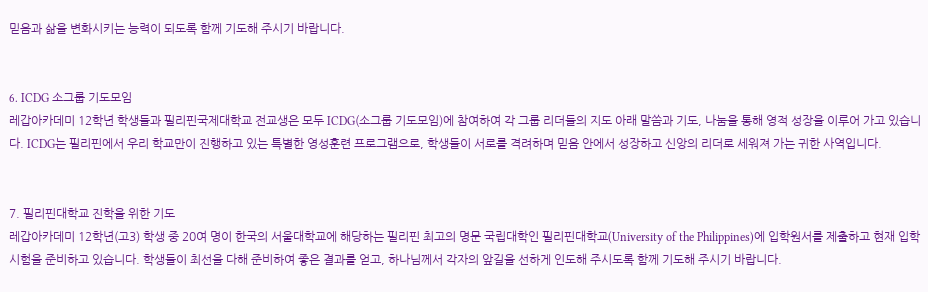믿음과 삶을 변화시키는 능력이 되도록 함께 기도해 주시기 바랍니다.


6. ICDG 소그룹 기도모임
레갑아카데미 12학년 학생들과 필리핀국제대학교 전교생은 모두 ICDG(소그룹 기도모임)에 참여하여 각 그룹 리더들의 지도 아래 말씀과 기도, 나눔을 통해 영적 성장을 이루어 가고 있습니다. ICDG는 필리핀에서 우리 학교만이 진행하고 있는 특별한 영성훈련 프로그램으로, 학생들이 서로를 격려하며 믿음 안에서 성장하고 신앙의 리더로 세워져 가는 귀한 사역입니다.


7. 필리핀대학교 진학을 위한 기도
레갑아카데미 12학년(고3) 학생 중 20여 명이 한국의 서울대학교에 해당하는 필리핀 최고의 명문 국립대학인 필리핀대학교(University of the Philippines)에 입학원서를 제출하고 현재 입학시험을 준비하고 있습니다. 학생들이 최선을 다해 준비하여 좋은 결과를 얻고, 하나님께서 각자의 앞길을 선하게 인도해 주시도록 함께 기도해 주시기 바랍니다.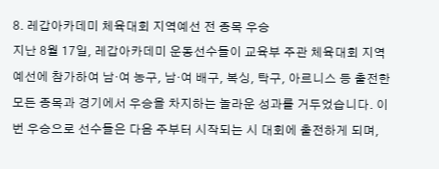8. 레갑아카데미 체육대회 지역예선 전 종목 우승
지난 8월 17일, 레갑아카데미 운동선수들이 교육부 주관 체육대회 지역예선에 참가하여 남·여 농구, 남·여 배구, 복싱, 탁구, 아르니스 등 출전한 모든 종목과 경기에서 우승을 차지하는 놀라운 성과를 거두었습니다. 이번 우승으로 선수들은 다음 주부터 시작되는 시 대회에 출전하게 되며,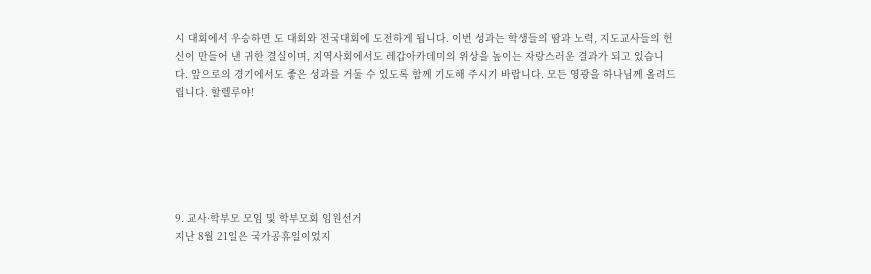시 대회에서 우승하면 도 대회와 전국대회에 도전하게 됩니다. 이번 성과는 학생들의 땀과 노력, 지도교사들의 헌신이 만들어 낸 귀한 결실이며, 지역사회에서도 레갑아카데미의 위상을 높이는 자랑스러운 결과가 되고 있습니다. 앞으로의 경기에서도 좋은 성과를 거둘 수 있도록 함께 기도해 주시기 바랍니다. 모든 영광을 하나님께 올려드립니다. 할렐루야!






9. 교사·학부모 모임 및 학부모회 임원선거
지난 8월 21일은 국가공휴일이었지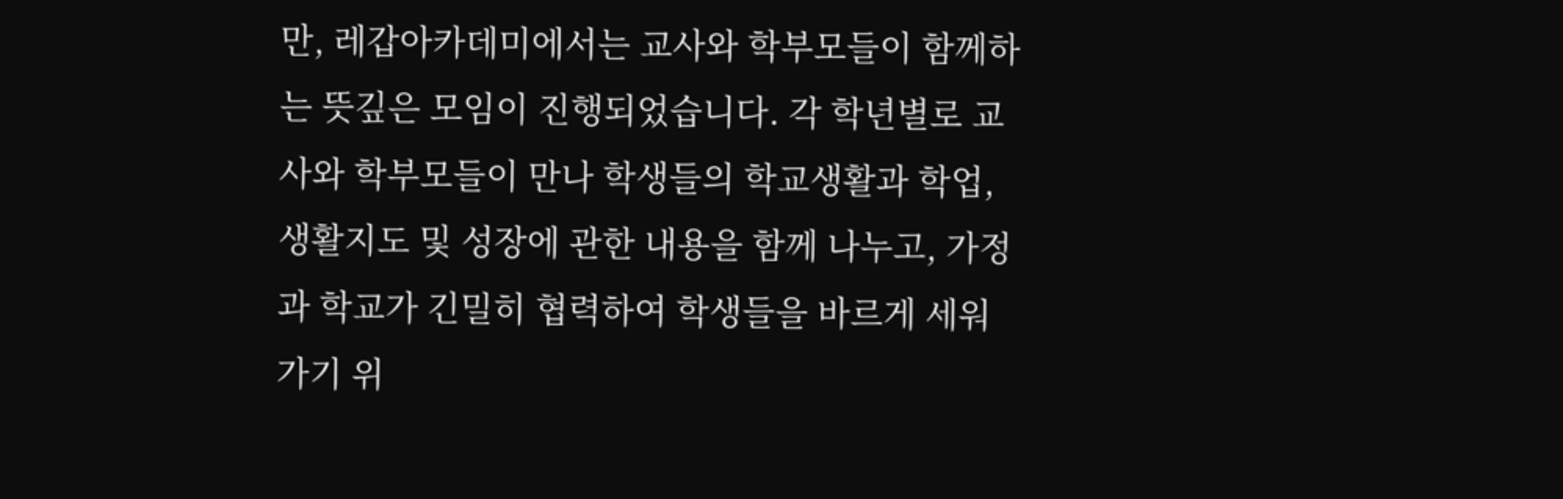만, 레갑아카데미에서는 교사와 학부모들이 함께하는 뜻깊은 모임이 진행되었습니다. 각 학년별로 교사와 학부모들이 만나 학생들의 학교생활과 학업, 생활지도 및 성장에 관한 내용을 함께 나누고, 가정과 학교가 긴밀히 협력하여 학생들을 바르게 세워 가기 위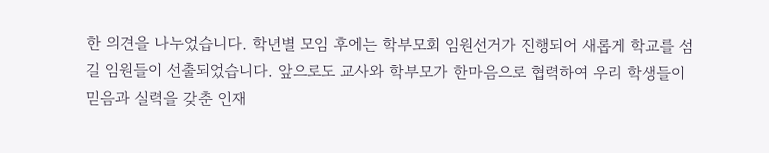한 의견을 나누었습니다. 학년별 모임 후에는 학부모회 임원선거가 진행되어 새롭게 학교를 섬길 임원들이 선출되었습니다. 앞으로도 교사와 학부모가 한마음으로 협력하여 우리 학생들이 믿음과 실력을 갖춘 인재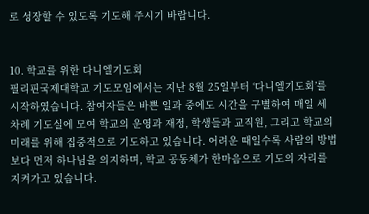로 성장할 수 있도록 기도해 주시기 바랍니다.


10. 학교를 위한 다니엘기도회
필리핀국제대학교 기도모임에서는 지난 8월 25일부터 ‘다니엘기도회’를 시작하였습니다. 참여자들은 바쁜 일과 중에도 시간을 구별하여 매일 세 차례 기도실에 모여 학교의 운영과 재정, 학생들과 교직원, 그리고 학교의 미래를 위해 집중적으로 기도하고 있습니다. 어려운 때일수록 사람의 방법보다 먼저 하나님을 의지하며, 학교 공동체가 한마음으로 기도의 자리를 지켜가고 있습니다.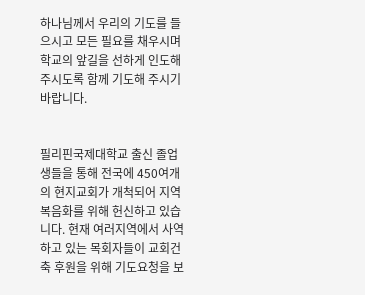하나님께서 우리의 기도를 들으시고 모든 필요를 채우시며 학교의 앞길을 선하게 인도해 주시도록 함께 기도해 주시기 바랍니다.


필리핀국제대학교 출신 졸업생들을 통해 전국에 450여개의 현지교회가 개척되어 지역복음화를 위해 헌신하고 있습니다. 현재 여러지역에서 사역하고 있는 목회자들이 교회건축 후원을 위해 기도요청을 보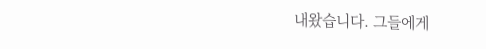내왔습니다. 그들에게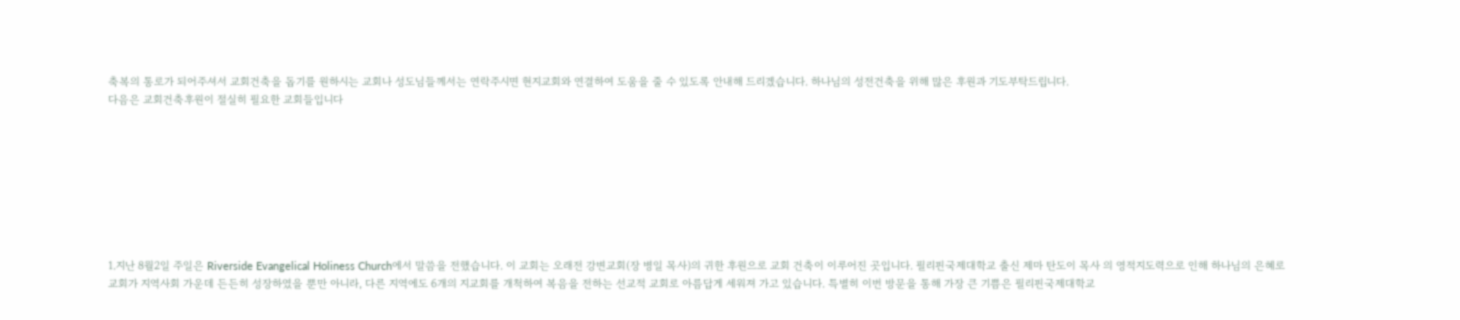축복의 통로가 되어주셔서 교회건축을 돕기를 원하시는 교회나 성도님들께서는 연락주시면 현지교회와 연결하여 도움을 줄 수 있도록 안내해 드리겠습니다. 하나님의 성전건축을 위해 많은 후원과 기도부탁드립니다.
다음은 교회건축후원이 절실히 필요한 교회들입니다








1.지난 8월2일 주일은 Riverside Evangelical Holiness Church에서 말씀을 전했습니다. 이 교회는 오래전 강변교회(장 병일 목사)의 귀한 후원으로 교회 건축이 이루어진 곳입니다. 필리핀국제대학교 출신 제마 탄도이 목사 의 영적지도력으로 인해 하나님의 은혜로 교회가 지역사회 가운데 든든히 성장하였을 뿐만 아니라, 다른 지역에도 6개의 지교회를 개척하여 복음을 전하는 선교적 교회로 아름답게 세워져 가고 있습니다. 특별히 이번 방문을 통해 가장 큰 기쁨은 필리핀국제대학교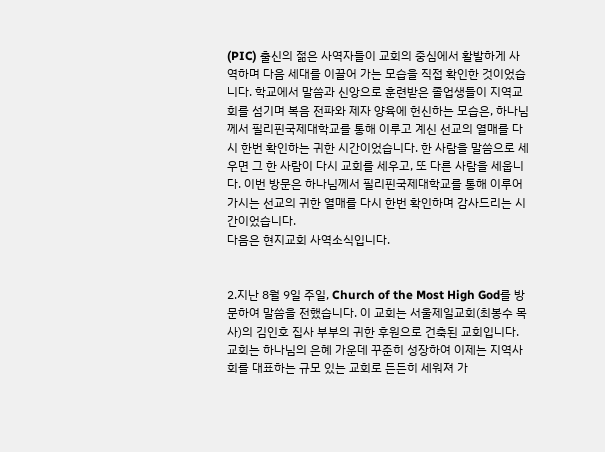(PIC) 출신의 젊은 사역자들이 교회의 중심에서 활발하게 사역하며 다음 세대를 이끌어 가는 모습을 직접 확인한 것이었습니다. 학교에서 말씀과 신앙으로 훈련받은 졸업생들이 지역교회를 섬기며 복음 전파와 제자 양육에 헌신하는 모습은, 하나님께서 필리핀국제대학교를 통해 이루고 계신 선교의 열매를 다시 한번 확인하는 귀한 시간이었습니다. 한 사람을 말씀으로 세우면 그 한 사람이 다시 교회를 세우고, 또 다른 사람을 세웁니다. 이번 방문은 하나님께서 필리핀국제대학교를 통해 이루어 가시는 선교의 귀한 열매를 다시 한번 확인하며 감사드리는 시간이었습니다.
다음은 현지교회 사역소식입니다.


2.지난 8월 9일 주일, Church of the Most High God를 방문하여 말씀을 전했습니다. 이 교회는 서울제일교회(최봉수 목사)의 김인호 집사 부부의 귀한 후원으로 건축된 교회입니다. 교회는 하나님의 은혜 가운데 꾸준히 성장하여 이제는 지역사회를 대표하는 규모 있는 교회로 든든히 세워져 가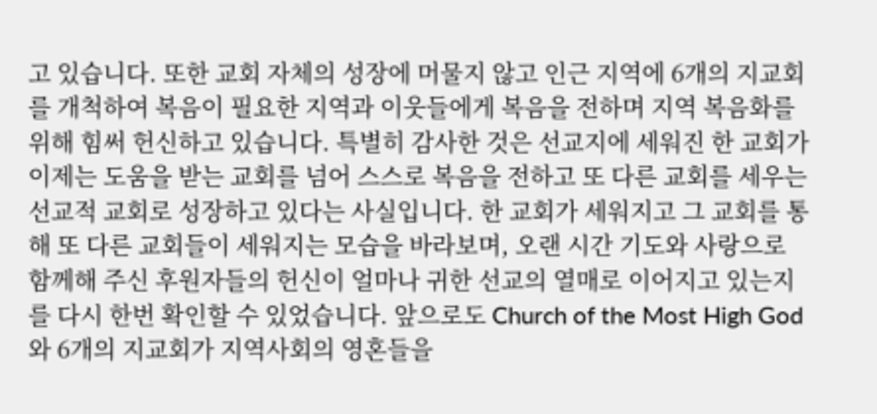고 있습니다. 또한 교회 자체의 성장에 머물지 않고 인근 지역에 6개의 지교회를 개척하여 복음이 필요한 지역과 이웃들에게 복음을 전하며 지역 복음화를 위해 힘써 헌신하고 있습니다. 특별히 감사한 것은 선교지에 세워진 한 교회가 이제는 도움을 받는 교회를 넘어 스스로 복음을 전하고 또 다른 교회를 세우는 선교적 교회로 성장하고 있다는 사실입니다. 한 교회가 세워지고 그 교회를 통해 또 다른 교회들이 세워지는 모습을 바라보며, 오랜 시간 기도와 사랑으로 함께해 주신 후원자들의 헌신이 얼마나 귀한 선교의 열매로 이어지고 있는지를 다시 한번 확인할 수 있었습니다. 앞으로도 Church of the Most High God와 6개의 지교회가 지역사회의 영혼들을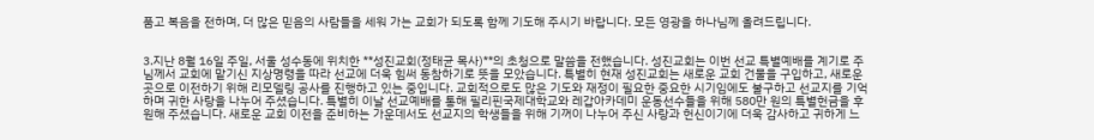품고 복음을 전하며, 더 많은 믿음의 사람들을 세워 가는 교회가 되도록 함께 기도해 주시기 바랍니다. 모든 영광을 하나님께 올려드립니다.


3.지난 8월 16일 주일, 서울 성수동에 위치한 **성진교회(정태균 목사)**의 초청으로 말씀을 전했습니다. 성진교회는 이번 선교 특별예배를 계기로 주님께서 교회에 맡기신 지상명령을 따라 선교에 더욱 힘써 동참하기로 뜻을 모았습니다. 특별히 현재 성진교회는 새로운 교회 건물을 구입하고, 새로운 곳으로 이전하기 위해 리모델링 공사를 진행하고 있는 중입니다. 교회적으로도 많은 기도와 재정이 필요한 중요한 시기임에도 불구하고 선교지를 기억하며 귀한 사랑을 나누어 주셨습니다. 특별히 이날 선교예배를 통해 필리핀국제대학교와 레갑아카데미 운동선수들을 위해 580만 원의 특별헌금을 후원해 주셨습니다. 새로운 교회 이전을 준비하는 가운데서도 선교지의 학생들을 위해 기꺼이 나누어 주신 사랑과 헌신이기에 더욱 감사하고 귀하게 느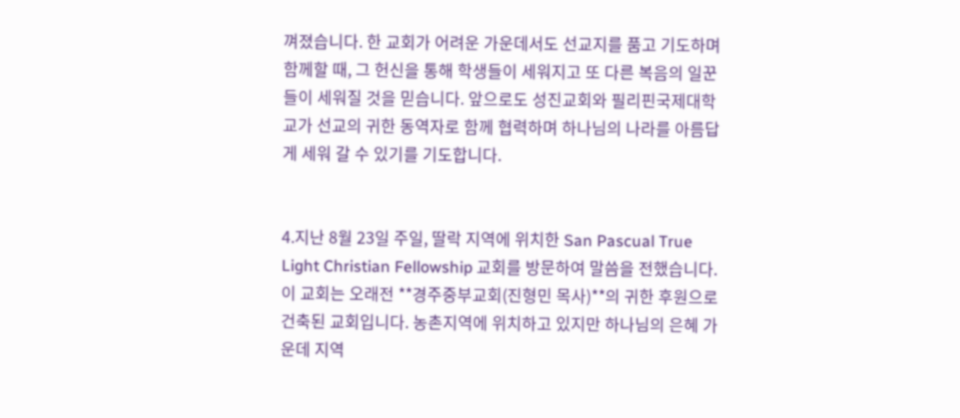껴졌습니다. 한 교회가 어려운 가운데서도 선교지를 품고 기도하며 함께할 때, 그 헌신을 통해 학생들이 세워지고 또 다른 복음의 일꾼들이 세워질 것을 믿습니다. 앞으로도 성진교회와 필리핀국제대학교가 선교의 귀한 동역자로 함께 협력하며 하나님의 나라를 아름답게 세워 갈 수 있기를 기도합니다.


4.지난 8월 23일 주일, 딸락 지역에 위치한 San Pascual True Light Christian Fellowship 교회를 방문하여 말씀을 전했습니다. 이 교회는 오래전 **경주중부교회(진형민 목사)**의 귀한 후원으로 건축된 교회입니다. 농촌지역에 위치하고 있지만 하나님의 은혜 가운데 지역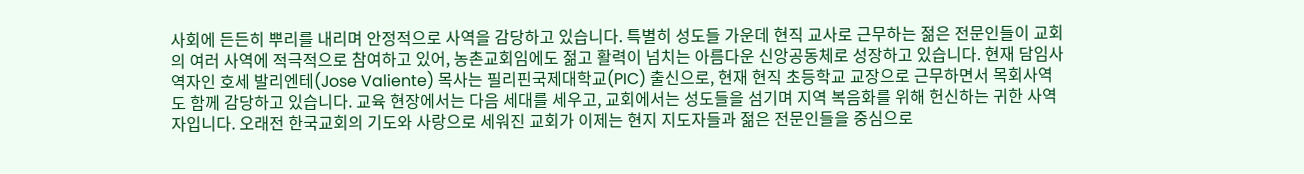사회에 든든히 뿌리를 내리며 안정적으로 사역을 감당하고 있습니다. 특별히 성도들 가운데 현직 교사로 근무하는 젊은 전문인들이 교회의 여러 사역에 적극적으로 참여하고 있어, 농촌교회임에도 젊고 활력이 넘치는 아름다운 신앙공동체로 성장하고 있습니다. 현재 담임사역자인 호세 발리엔테(Jose Valiente) 목사는 필리핀국제대학교(PIC) 출신으로, 현재 현직 초등학교 교장으로 근무하면서 목회사역도 함께 감당하고 있습니다. 교육 현장에서는 다음 세대를 세우고, 교회에서는 성도들을 섬기며 지역 복음화를 위해 헌신하는 귀한 사역자입니다. 오래전 한국교회의 기도와 사랑으로 세워진 교회가 이제는 현지 지도자들과 젊은 전문인들을 중심으로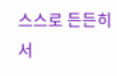스스로 든든히 서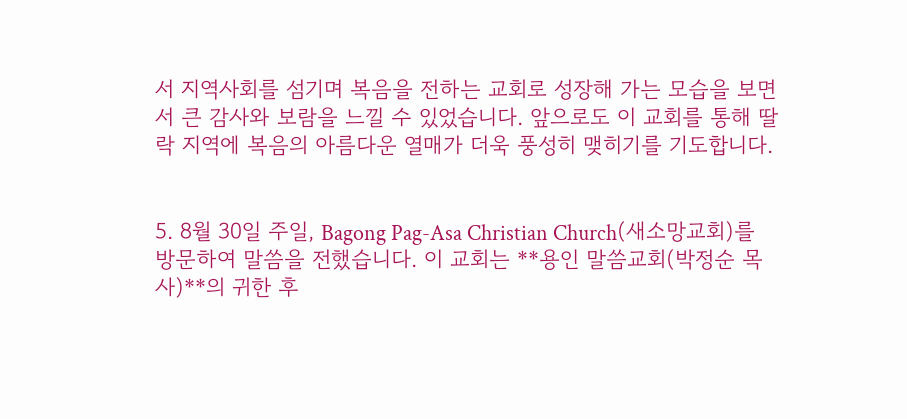서 지역사회를 섬기며 복음을 전하는 교회로 성장해 가는 모습을 보면서 큰 감사와 보람을 느낄 수 있었습니다. 앞으로도 이 교회를 통해 딸락 지역에 복음의 아름다운 열매가 더욱 풍성히 맺히기를 기도합니다.


5. 8월 30일 주일, Bagong Pag-Asa Christian Church(새소망교회)를 방문하여 말씀을 전했습니다. 이 교회는 **용인 말씀교회(박정순 목사)**의 귀한 후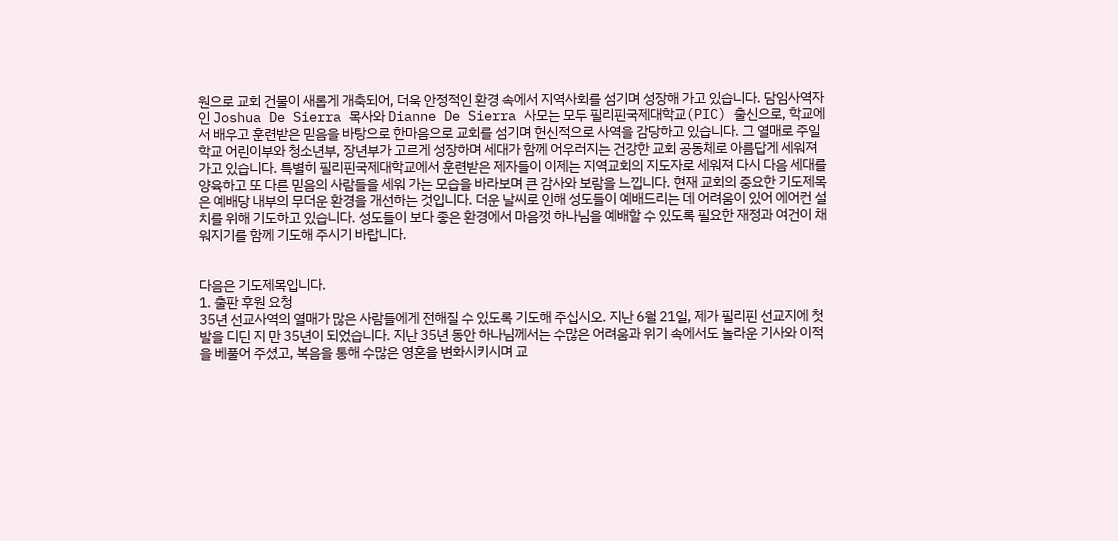원으로 교회 건물이 새롭게 개축되어, 더욱 안정적인 환경 속에서 지역사회를 섬기며 성장해 가고 있습니다. 담임사역자인 Joshua De Sierra 목사와 Dianne De Sierra 사모는 모두 필리핀국제대학교(PIC) 출신으로, 학교에서 배우고 훈련받은 믿음을 바탕으로 한마음으로 교회를 섬기며 헌신적으로 사역을 감당하고 있습니다. 그 열매로 주일학교 어린이부와 청소년부, 장년부가 고르게 성장하며 세대가 함께 어우러지는 건강한 교회 공동체로 아름답게 세워져 가고 있습니다. 특별히 필리핀국제대학교에서 훈련받은 제자들이 이제는 지역교회의 지도자로 세워져 다시 다음 세대를 양육하고 또 다른 믿음의 사람들을 세워 가는 모습을 바라보며 큰 감사와 보람을 느낍니다. 현재 교회의 중요한 기도제목은 예배당 내부의 무더운 환경을 개선하는 것입니다. 더운 날씨로 인해 성도들이 예배드리는 데 어려움이 있어 에어컨 설치를 위해 기도하고 있습니다. 성도들이 보다 좋은 환경에서 마음껏 하나님을 예배할 수 있도록 필요한 재정과 여건이 채워지기를 함께 기도해 주시기 바랍니다.


다음은 기도제목입니다.
1. 출판 후원 요청
35년 선교사역의 열매가 많은 사람들에게 전해질 수 있도록 기도해 주십시오. 지난 6월 21일, 제가 필리핀 선교지에 첫발을 디딘 지 만 35년이 되었습니다. 지난 35년 동안 하나님께서는 수많은 어려움과 위기 속에서도 놀라운 기사와 이적을 베풀어 주셨고, 복음을 통해 수많은 영혼을 변화시키시며 교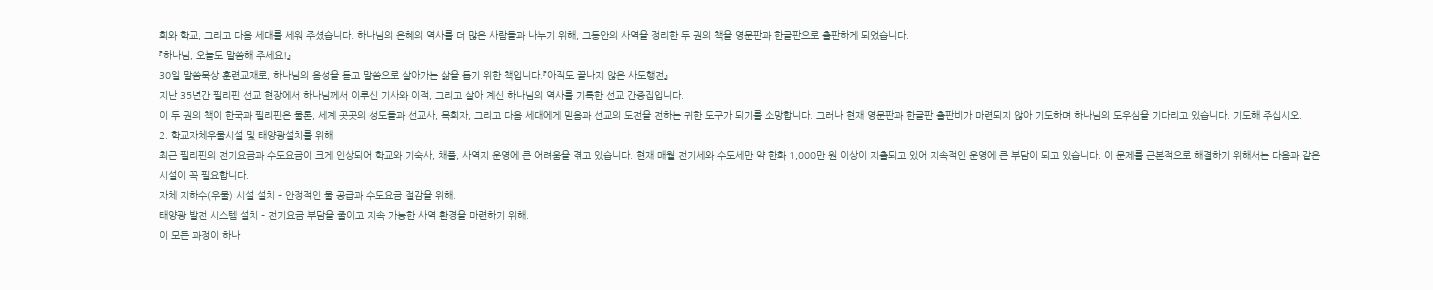회와 학교, 그리고 다음 세대를 세워 주셨습니다. 하나님의 은혜의 역사를 더 많은 사람들과 나누기 위해, 그동안의 사역을 정리한 두 권의 책을 영문판과 한글판으로 출판하게 되었습니다.
『하나님, 오늘도 말씀해 주세요!』
30일 말씀묵상 훈련교재로, 하나님의 음성을 듣고 말씀으로 살아가는 삶을 돕기 위한 책입니다.『아직도 끝나지 않은 사도행전』
지난 35년간 필리핀 선교 현장에서 하나님께서 이루신 기사와 이적, 그리고 살아 계신 하나님의 역사를 기록한 선교 간증집입니다.
이 두 권의 책이 한국과 필리핀은 물론, 세계 곳곳의 성도들과 선교사, 목회자, 그리고 다음 세대에게 믿음과 선교의 도전을 전하는 귀한 도구가 되기를 소망합니다. 그러나 현재 영문판과 한글판 출판비가 마련되지 않아 기도하며 하나님의 도우심을 기다리고 있습니다. 기도해 주십시오.
2. 학교자체우물시설 및 태양광설치를 위해
최근 필리핀의 전기요금과 수도요금이 크게 인상되어 학교와 기숙사, 채플, 사역지 운영에 큰 어려움을 겪고 있습니다. 현재 매월 전기세와 수도세만 약 한화 1,000만 원 이상이 지출되고 있어 지속적인 운영에 큰 부담이 되고 있습니다. 이 문제를 근본적으로 해결하기 위해서는 다음과 같은 시설이 꼭 필요합니다.
자체 지하수(우물) 시설 설치 – 안정적인 물 공급과 수도요금 절감을 위해.
태양광 발전 시스템 설치 – 전기요금 부담을 줄이고 지속 가능한 사역 환경을 마련하기 위해.
이 모든 과정이 하나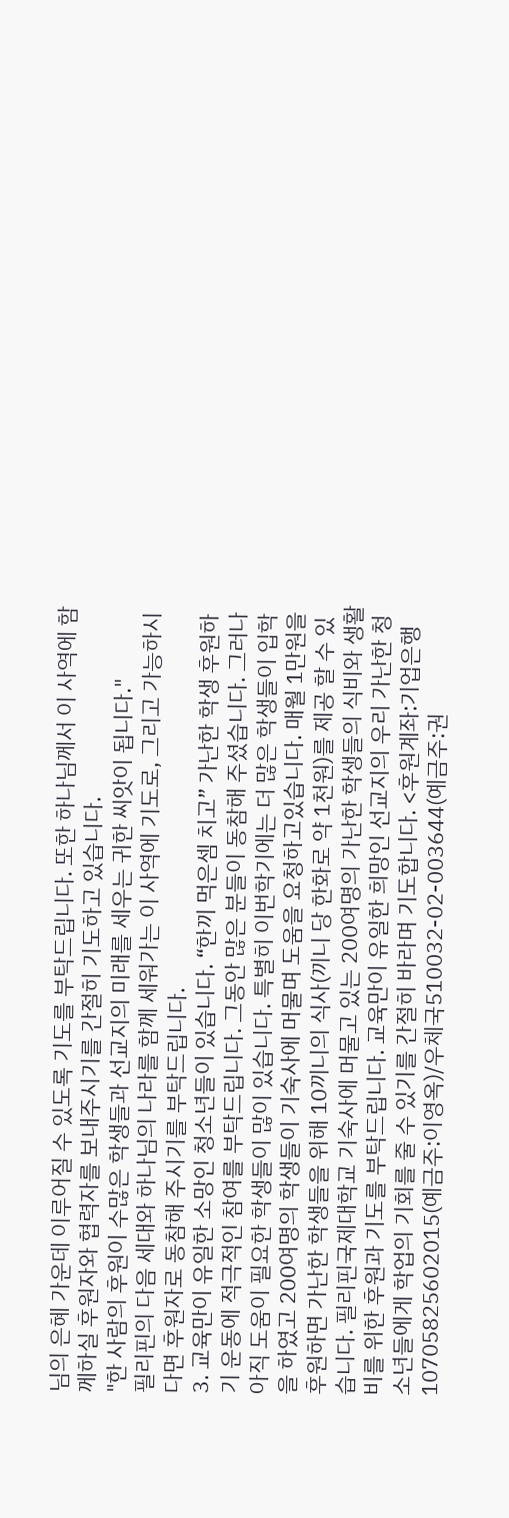님의 은혜 가운데 이루어질 수 있도록 기도를 부탁드립니다. 또한 하나님께서 이 사역에 함께하실 후원자와 협력자를 보내주시기를 간절히 기도하고 있습니다.
"한 사람의 후원이 수많은 학생들과 선교지의 미래를 세우는 귀한 씨앗이 됩니다."
필리핀의 다음 세대와 하나님의 나라를 함께 세워가는 이 사역에 기도로, 그리고 가능하시다면 후원자로 동참해 주시기를 부탁드립니다.
3. 교육만이 유일한 소망인 청소년들이 있습니다. “한끼 먹은셈 치고” 가난한 학생 후원하기 운동에 적극적인 참여를 부탁드립니다. 그동안 많은 분들이 동참해 주셨습니다. 그러나 아직 도움이 필요한 학생들이 많이 있습니다. 특별히 이번학기에는 더 많은 학생들이 입학을 하였고 200여명의 학생들이 기숙사에 머물며 도움을 요청하고있습니다. 매월 1만원을 후원하면 가난한 학생들을 위해 10끼니의 식사(끼니 당 한화로 약 1천원)를 제공 할 수 있습니다. 필리핀국제대학교 기숙사에 머물고 있는 200여명의 가난한 학생들의 식비와 생활비를 위한 후원과 기도를 부탁드립니다. 교육만이 유일한 희망인 선교지의 우리 가난한 청소년들에게 학업의 기회를 줄 수 있기를 간절히 바라며 기도합니다. <후원계좌:기업은행10705825602015(예금주:이영옥)/우체국510032-02-003644(예금주:권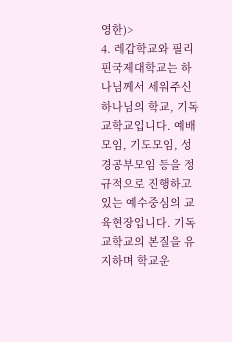영한)>
4. 레갑학교와 필리핀국제대학교는 하나님께서 세워주신 하나님의 학교, 기독교학교입니다. 예배모임, 기도모임, 성경공부모임 등을 정규적으로 진행하고 있는 예수중심의 교육현장입니다. 기독교학교의 본질을 유지하며 학교운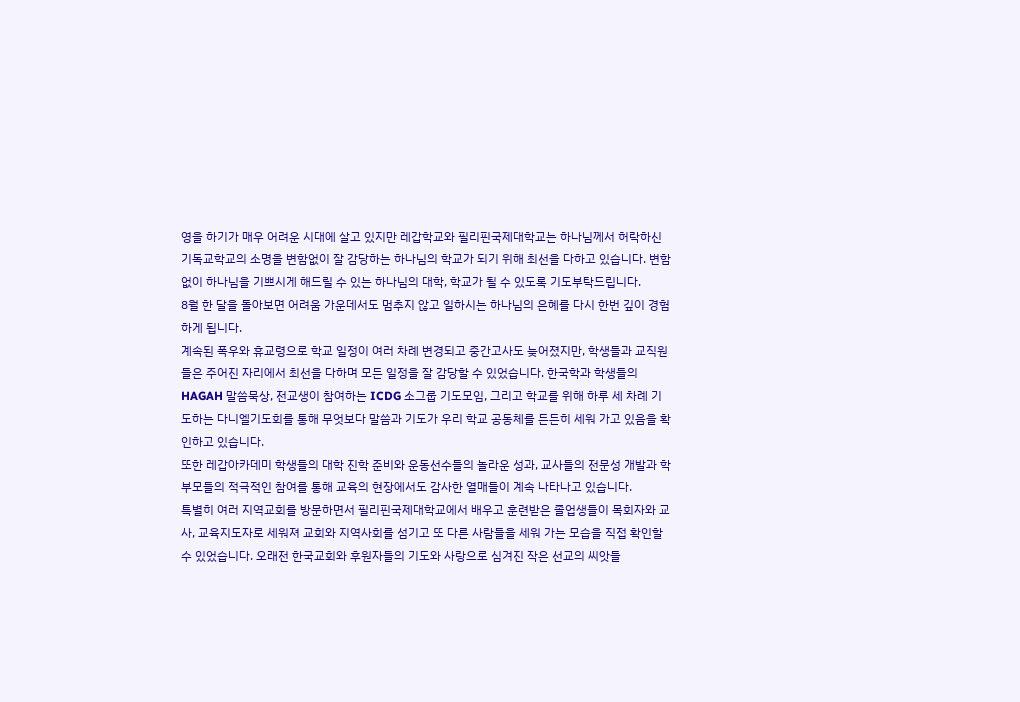영을 하기가 매우 어려운 시대에 살고 있지만 레갑학교와 필리핀국제대학교는 하나님께서 허락하신 기독교학교의 소명을 변함없이 잘 감당하는 하나님의 학교가 되기 위해 최선을 다하고 있습니다. 변함없이 하나님을 기쁘시게 해드릴 수 있는 하나님의 대학, 학교가 될 수 있도록 기도부탁드립니다.
8월 한 달을 돌아보면 어려움 가운데서도 멈추지 않고 일하시는 하나님의 은혜를 다시 한번 깊이 경험하게 됩니다.
계속된 폭우와 휴교령으로 학교 일정이 여러 차례 변경되고 중간고사도 늦어졌지만, 학생들과 교직원들은 주어진 자리에서 최선을 다하며 모든 일정을 잘 감당할 수 있었습니다. 한국학과 학생들의 HAGAH 말씀묵상, 전교생이 참여하는 ICDG 소그룹 기도모임, 그리고 학교를 위해 하루 세 차례 기도하는 다니엘기도회를 통해 무엇보다 말씀과 기도가 우리 학교 공동체를 든든히 세워 가고 있음을 확인하고 있습니다.
또한 레갑아카데미 학생들의 대학 진학 준비와 운동선수들의 놀라운 성과, 교사들의 전문성 개발과 학부모들의 적극적인 참여를 통해 교육의 현장에서도 감사한 열매들이 계속 나타나고 있습니다.
특별히 여러 지역교회를 방문하면서 필리핀국제대학교에서 배우고 훈련받은 졸업생들이 목회자와 교사, 교육지도자로 세워져 교회와 지역사회를 섬기고 또 다른 사람들을 세워 가는 모습을 직접 확인할 수 있었습니다. 오래전 한국교회와 후원자들의 기도와 사랑으로 심겨진 작은 선교의 씨앗들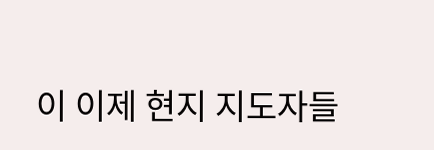이 이제 현지 지도자들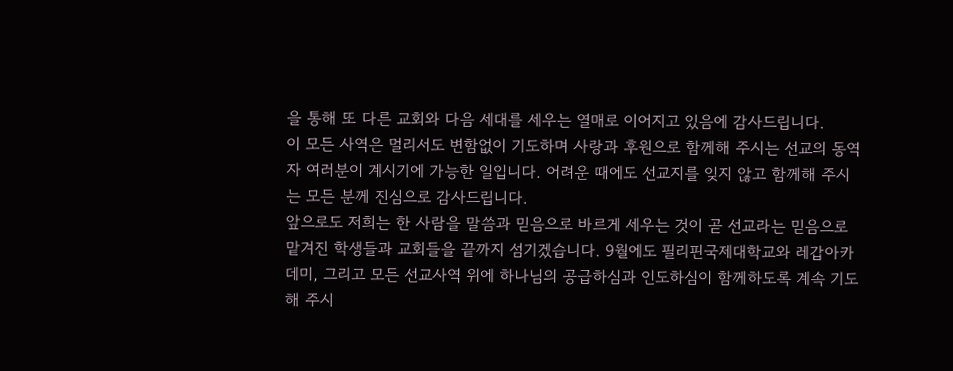을 통해 또 다른 교회와 다음 세대를 세우는 열매로 이어지고 있음에 감사드립니다.
이 모든 사역은 멀리서도 변함없이 기도하며 사랑과 후원으로 함께해 주시는 선교의 동역자 여러분이 계시기에 가능한 일입니다. 어려운 때에도 선교지를 잊지 않고 함께해 주시는 모든 분께 진심으로 감사드립니다.
앞으로도 저희는 한 사람을 말씀과 믿음으로 바르게 세우는 것이 곧 선교라는 믿음으로 맡겨진 학생들과 교회들을 끝까지 섬기겠습니다. 9월에도 필리핀국제대학교와 레갑아카데미, 그리고 모든 선교사역 위에 하나님의 공급하심과 인도하심이 함께하도록 계속 기도해 주시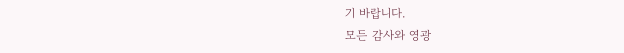기 바랍니다.
모든 감사와 영광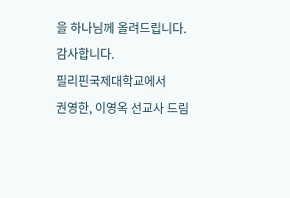을 하나님께 올려드립니다.
감사합니다.
필리핀국제대학교에서
권영한, 이영옥 선교사 드림